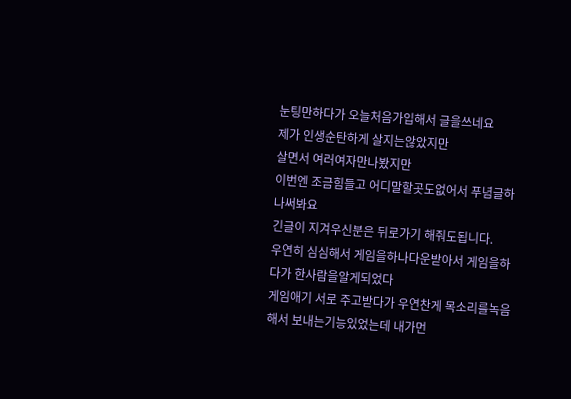눈팅만하다가 오늘처음가입해서 글을쓰네요
제가 인생순탄하게 살지는않았지만
살면서 여러여자만나봤지만
이번엔 조금힘들고 어디말할곳도없어서 푸념글하나써봐요
긴글이 지겨우신분은 뒤로가기 해줘도됩니다.
우연히 심심해서 게임을하나다운받아서 게임을하다가 한사람을알게되었다
게임애기 서로 주고받다가 우연찬게 목소리를녹음해서 보내는기능있었는데 내가먼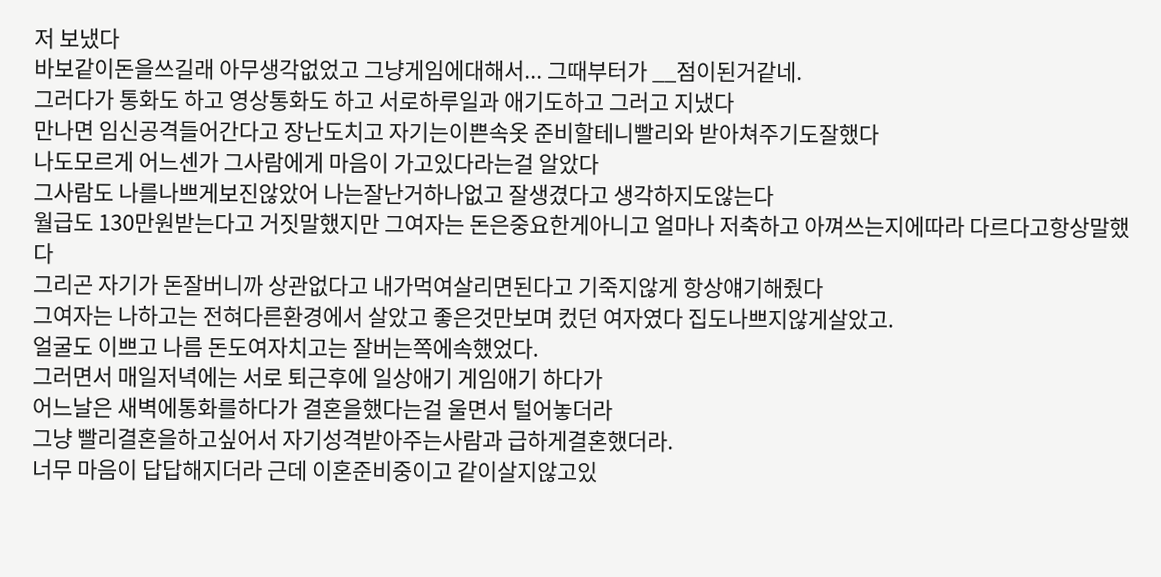저 보냈다
바보같이돈을쓰길래 아무생각없었고 그냥게임에대해서... 그때부터가 __점이된거같네.
그러다가 통화도 하고 영상통화도 하고 서로하루일과 애기도하고 그러고 지냈다
만나면 임신공격들어간다고 장난도치고 자기는이쁜속옷 준비할테니빨리와 받아쳐주기도잘했다
나도모르게 어느센가 그사람에게 마음이 가고있다라는걸 알았다
그사람도 나를나쁘게보진않았어 나는잘난거하나없고 잘생겼다고 생각하지도않는다
월급도 130만원받는다고 거짓말했지만 그여자는 돈은중요한게아니고 얼마나 저축하고 아껴쓰는지에따라 다르다고항상말했다
그리곤 자기가 돈잘버니까 상관없다고 내가먹여살리면된다고 기죽지않게 항상얘기해줬다
그여자는 나하고는 전혀다른환경에서 살았고 좋은것만보며 컸던 여자였다 집도나쁘지않게살았고.
얼굴도 이쁘고 나름 돈도여자치고는 잘버는쪽에속했었다.
그러면서 매일저녁에는 서로 퇴근후에 일상애기 게임애기 하다가
어느날은 새벽에통화를하다가 결혼을했다는걸 울면서 털어놓더라
그냥 빨리결혼을하고싶어서 자기성격받아주는사람과 급하게결혼했더라.
너무 마음이 답답해지더라 근데 이혼준비중이고 같이살지않고있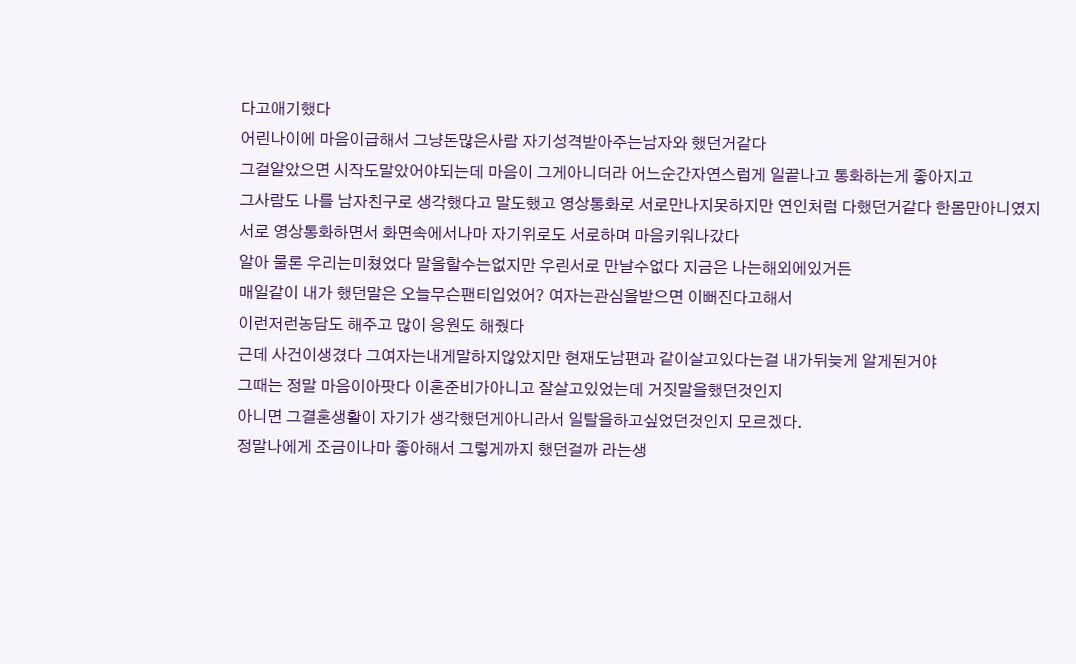다고애기했다
어린나이에 마음이급해서 그냥돈많은사람 자기성격받아주는남자와 했던거같다
그걸알았으면 시작도말았어야되는데 마음이 그게아니더라 어느순간자연스럽게 일끝나고 통화하는게 좋아지고
그사람도 나를 남자친구로 생각했다고 말도했고 영상통화로 서로만나지못하지만 연인처럼 다했던거같다 한몸만아니였지
서로 영상통화하면서 화면속에서나마 자기위로도 서로하며 마음키워나갔다
알아 물론 우리는미쳤었다 말을할수는없지만 우린서로 만날수없다 지금은 나는해외에있거든
매일같이 내가 했던말은 오늘무슨팬티입었어? 여자는관심을받으면 이뻐진다고해서
이런저런농담도 해주고 많이 응원도 해줬다
근데 사건이생겼다 그여자는내게말하지않았지만 현재도남편과 같이살고있다는걸 내가뒤늦게 알게된거야
그때는 정말 마음이아팟다 이혼준비가아니고 잘살고있었는데 거짓말을했던것인지
아니면 그결혼생활이 자기가 생각했던게아니라서 일탈을하고싶었던것인지 모르겠다.
정말나에게 조금이나마 좋아해서 그렇게까지 했던걸까 라는생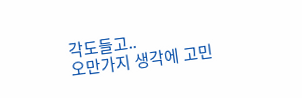각도들고..
오만가지 생각에 고민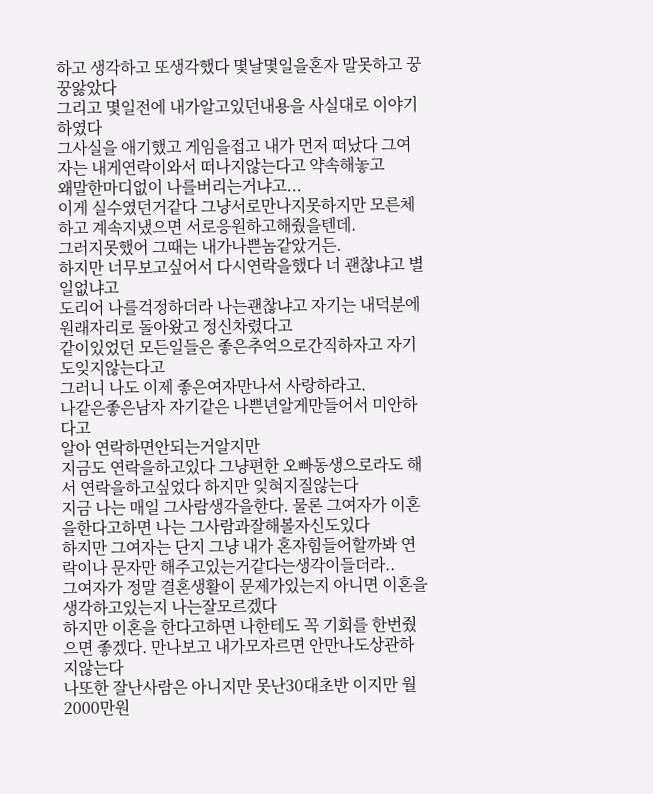하고 생각하고 또생각했다 몇날몇일을혼자 말못하고 꿍꿍앓았다
그리고 몇일전에 내가알고있던내용을 사실대로 이야기하였다
그사실을 애기했고 게임을접고 내가 먼저 떠났다 그여자는 내게연락이와서 떠나지않는다고 약속해놓고
왜말한마디없이 나를버리는거냐고...
이게 실수였던거같다 그냥서로만나지못하지만 모른체하고 계속지냈으면 서로응원하고해줬을텐데.
그러지못했어 그때는 내가나쁜놈같았거든.
하지만 너무보고싶어서 다시연락을했다 너 괜찮냐고 별일없냐고
도리어 나를걱정하더라 나는괜찮냐고 자기는 내덕분에 원래자리로 돌아왔고 정신차렸다고
같이있었던 모든일들은 좋은추억으로간직하자고 자기도잊지않는다고
그러니 나도 이제 좋은여자만나서 사랑하라고.
나같은좋은남자 자기같은 나쁜년알게만들어서 미안하다고
알아 연락하면안되는거알지만
지금도 연락을하고있다 그냥편한 오빠동생으로라도 해서 연락을하고싶었다 하지만 잊혀지질않는다
지금 나는 매일 그사람생각을한다. 물론 그여자가 이혼을한다고하면 나는 그사람과잘해볼자신도있다
하지만 그여자는 단지 그냥 내가 혼자힘들어할까봐 연락이나 문자만 해주고있는거같다는생각이들더라..
그여자가 정말 결혼생활이 문제가있는지 아니면 이혼을생각하고있는지 나는잘모르겠다
하지만 이혼을 한다고하면 나한테도 꼭 기회를 한번줬으면 좋겠다. 만나보고 내가모자르면 안만나도상관하지않는다
나또한 잘난사람은 아니지만 못난30대초반 이지만 월2000만원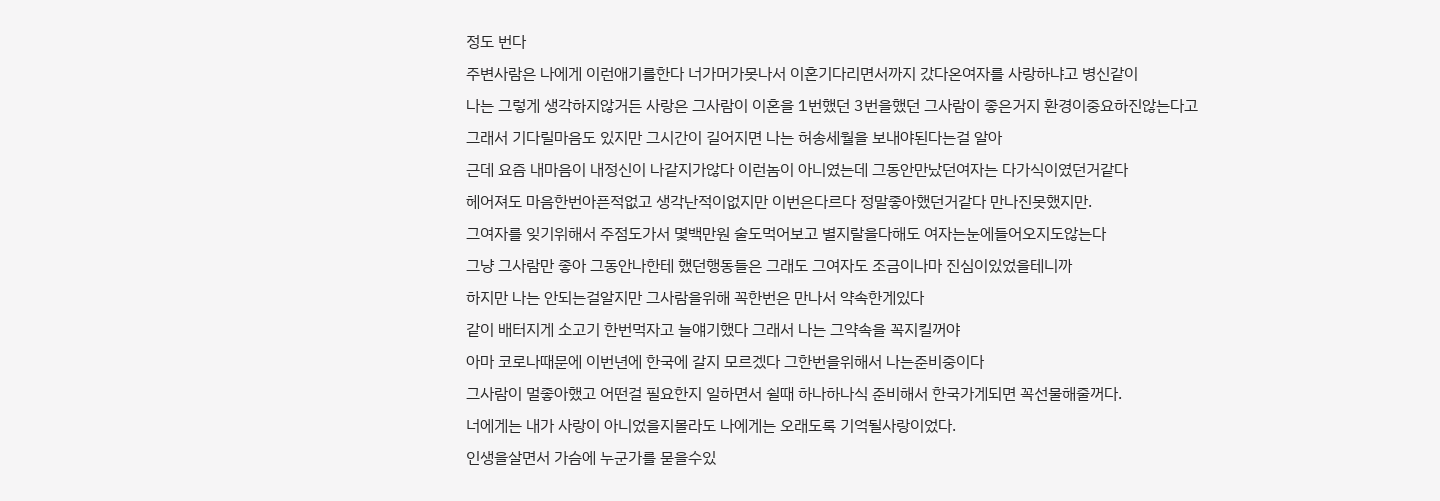정도 번다
주변사람은 나에게 이런애기를한다 너가머가못나서 이혼기다리면서까지 갔다온여자를 사랑하냐고 병신같이
나는 그렇게 생각하지않거든 사랑은 그사람이 이혼을 1번했던 3번을했던 그사람이 좋은거지 환경이중요하진않는다고
그래서 기다릴마음도 있지만 그시간이 길어지면 나는 허송세월을 보내야된다는걸 알아
근데 요즘 내마음이 내정신이 나같지가않다 이런놈이 아니였는데 그동안만났던여자는 다가식이였던거같다
헤어져도 마음한번아픈적없고 생각난적이없지만 이번은다르다 정말좋아했던거같다 만나진못했지만.
그여자를 잊기위해서 주점도가서 몇백만원 술도먹어보고 별지랄을다해도 여자는눈에들어오지도않는다
그냥 그사람만 좋아 그동안나한테 했던행동들은 그래도 그여자도 조금이나마 진심이있었을테니까
하지만 나는 안되는걸알지만 그사람을위해 꼭한번은 만나서 약속한게있다
같이 배터지게 소고기 한번먹자고 늘얘기했다 그래서 나는 그약속을 꼭지킬꺼야
아마 코로나때문에 이번년에 한국에 갈지 모르겠다 그한번을위해서 나는준비중이다
그사람이 멀좋아했고 어떤걸 필요한지 일하면서 쉴때 하나하나식 준비해서 한국가게되면 꼭선물해줄꺼다.
너에게는 내가 사랑이 아니었을지몰라도 나에게는 오래도록 기억될사랑이었다.
인생을살면서 가슴에 누군가를 묻을수있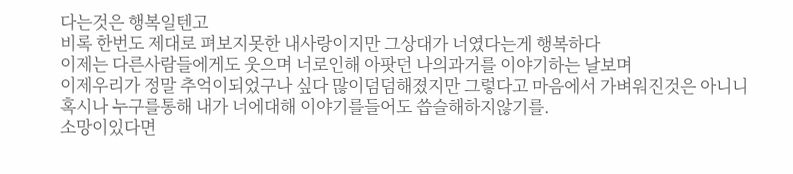다는것은 행복일텐고
비록 한번도 제대로 펴보지못한 내사랑이지만 그상대가 너였다는게 행복하다
이제는 다른사람들에게도 웃으며 너로인해 아팟던 나의과거를 이야기하는 날보며
이제우리가 정말 추억이되었구나 싶다 많이덤덤해졌지만 그렇다고 마음에서 가벼워진것은 아니니
혹시나 누구를통해 내가 너에대해 이야기를들어도 씁슬해하지않기를.
소망이있다면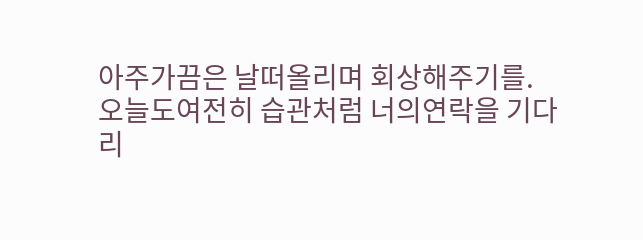아주가끔은 날떠올리며 회상해주기를.
오늘도여전히 습관처럼 너의연락을 기다리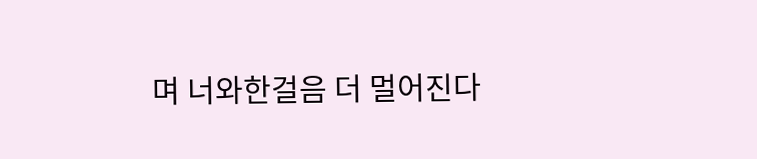며 너와한걸음 더 멀어진다